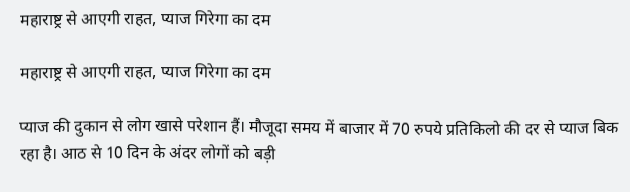महाराष्ट्र से आएगी राहत, प्याज गिरेगा का दम

महाराष्ट्र से आएगी राहत, प्याज गिरेगा का दम

प्याज की दुकान से लोग खासे परेशान हैं। मौजूदा समय में बाजार में 70 रुपये प्रतिकिलो की दर से प्याज बिक रहा है। आठ से 10 दिन के अंदर लोगों को बड़ी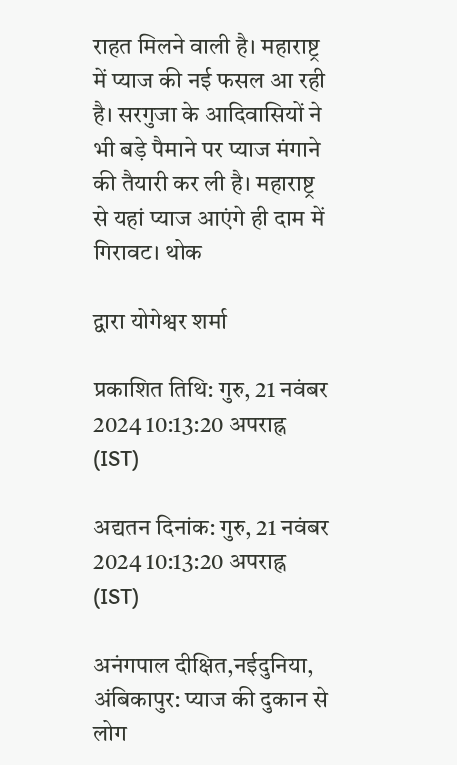राहत मिलने वाली है। महाराष्ट्र में प्याज की नई फसल आ रही है। सरगुजा के आदिवासियों ने भी बड़े पैमाने पर प्याज मंगाने की तैयारी कर ली है। महाराष्ट्र से यहां प्याज आएंगे ही दाम में गिरावट। थोक

द्वारा योगेश्वर शर्मा

प्रकाशित तिथि: गुरु, 21 नवंबर 2024 10:13:20 अपराह्न (IST)

अद्यतन दिनांक: गुरु, 21 नवंबर 2024 10:13:20 अपराह्न (IST)

अनंगपाल दीक्षित,नईदुनिया, अंबिकापुर: प्याज की दुकान से लोग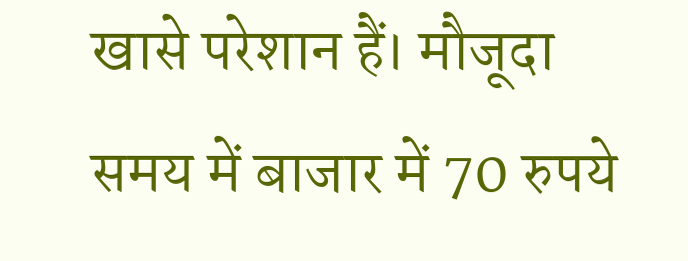खासे परेशान हैं। मौजूदा समय में बाजार में 70 रुपये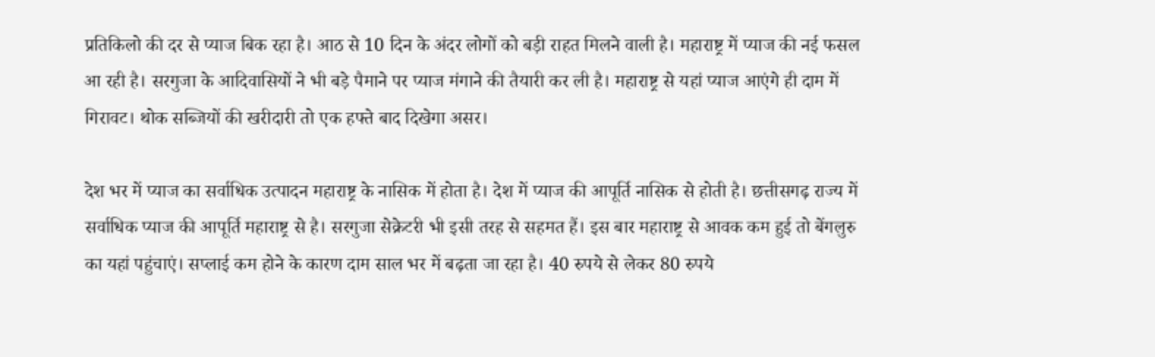प्रतिकिलो की दर से प्याज बिक रहा है। आठ से 10 दिन के अंदर लोगों को बड़ी राहत मिलने वाली है। महाराष्ट्र में प्याज की नई फसल आ रही है। सरगुजा के आदिवासियों ने भी बड़े पैमाने पर प्याज मंगाने की तैयारी कर ली है। महाराष्ट्र से यहां प्याज आएंगे ही दाम में गिरावट। थोक सब्जियों की खरीदारी तो एक हफ्ते बाद दिखेगा असर।

देश भर में प्याज का सर्वाधिक उत्पादन महाराष्ट्र के नासिक में होता है। देश में प्याज की आपूर्ति नासिक से होती है। छत्तीसगढ़ राज्य में सर्वाधिक प्याज की आपूर्ति महाराष्ट्र से है। सरगुजा सेक्रेटरी भी इसी तरह से सहमत हैं। इस बार महाराष्ट्र से आवक कम हुई तो बेंगलुरु का यहां पहुंचाएं। सप्लाई कम होने के कारण दाम साल भर में बढ़ता जा रहा है। 40 रुपये से लेकर 80 रुपये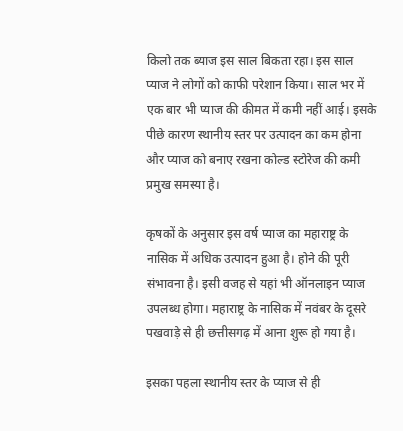किलो तक ब्याज इस साल बिकता रहा। इस साल प्याज ने लोगों को काफी परेशान किया। साल भर में एक बार भी प्याज की कीमत में कमी नहीं आई। इसके पीछे कारण स्थानीय स्तर पर उत्पादन का कम होना और प्याज को बनाए रखना कोल्ड स्टोरेज की कमी प्रमुख समस्या है।

कृषकों के अनुसार इस वर्ष प्याज का महाराष्ट्र के नासिक में अधिक उत्पादन हुआ है। होने की पूरी संभावना है। इसी वजह से यहां भी ऑनलाइन प्याज उपलब्ध होगा। महाराष्ट्र के नासिक में नवंबर के दूसरे पखवाड़े से ही छत्तीसगढ़ में आना शुरू हो गया है।

इसका पहला स्थानीय स्तर के प्याज से ही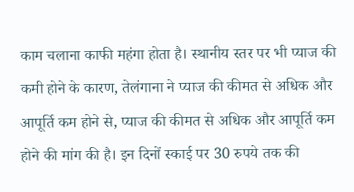काम चलाना काफी महंगा होता है। स्थानीय स्तर पर भी प्याज की कमी होने के कारण, तेलंगाना ने प्याज की कीमत से अधिक और आपूर्ति कम होने से, प्याज की कीमत से अधिक और आपूर्ति कम होने की मांग की है। इन दिनों स्काई पर 30 रुपये तक की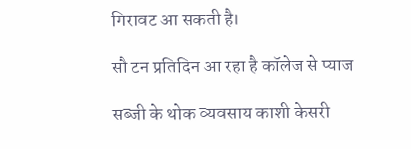गिरावट आ सकती है।

सौ टन प्रतिदिन आ रहा है कॉलेज से प्याज

सब्जी के थोक व्यवसाय काशी केसरी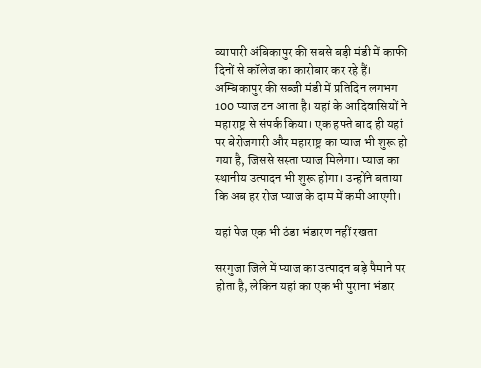व्यापारी अंबिकापुर की सबसे बड़ी मंडी में काफी दिनों से कॉलेज का कारोबार कर रहे हैं। अम्बिकापुर की सब्जी मंडी में प्रतिदिन लगभग 100 प्याज टन आता है। यहां के आदिवासियों ने महाराष्ट्र से संपर्क किया। एक हफ्ते बाद ही यहां पर बेरोजगारी और महाराष्ट्र का प्याज भी शुरू हो गया है, जिससे सस्ता प्याज मिलेगा। प्याज का स्थानीय उत्पादन भी शुरू होगा। उन्होंने बताया कि अब हर रोज प्याज के दाम में कमी आएगी।

यहां पेज एक भी ठंडा भंडारण नहीं रखता

सरगुजा जिले में प्याज का उत्पादन बड़े पैमाने पर होता है, लेकिन यहां का एक भी पुराना भंडार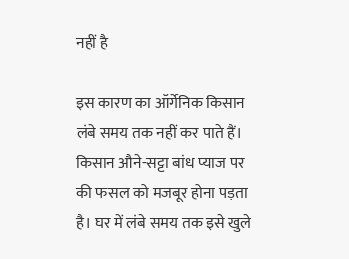नहीं है

इस कारण का ऑर्गेनिक किसान लंबे समय तक नहीं कर पाते हैं। किसान औने-सट्टा बांध प्याज पर की फसल को मजबूर होना पड़ता है। घर में लंबे समय तक इसे खुले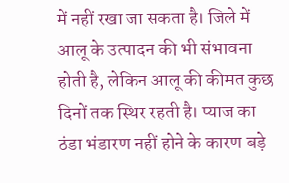में नहीं रखा जा सकता है। जिले में आलू के उत्पादन की भी संभावना होती है, लेकिन आलू की कीमत कुछ दिनों तक स्थिर रहती है। प्याज का ठंडा भंडारण नहीं होने के कारण बड़े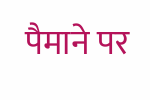पैमाने पर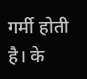गर्मी होती है। के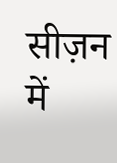सीज़न में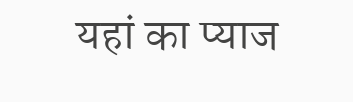यहां का प्याज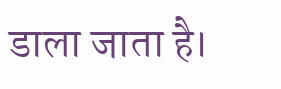डाला जाता है।